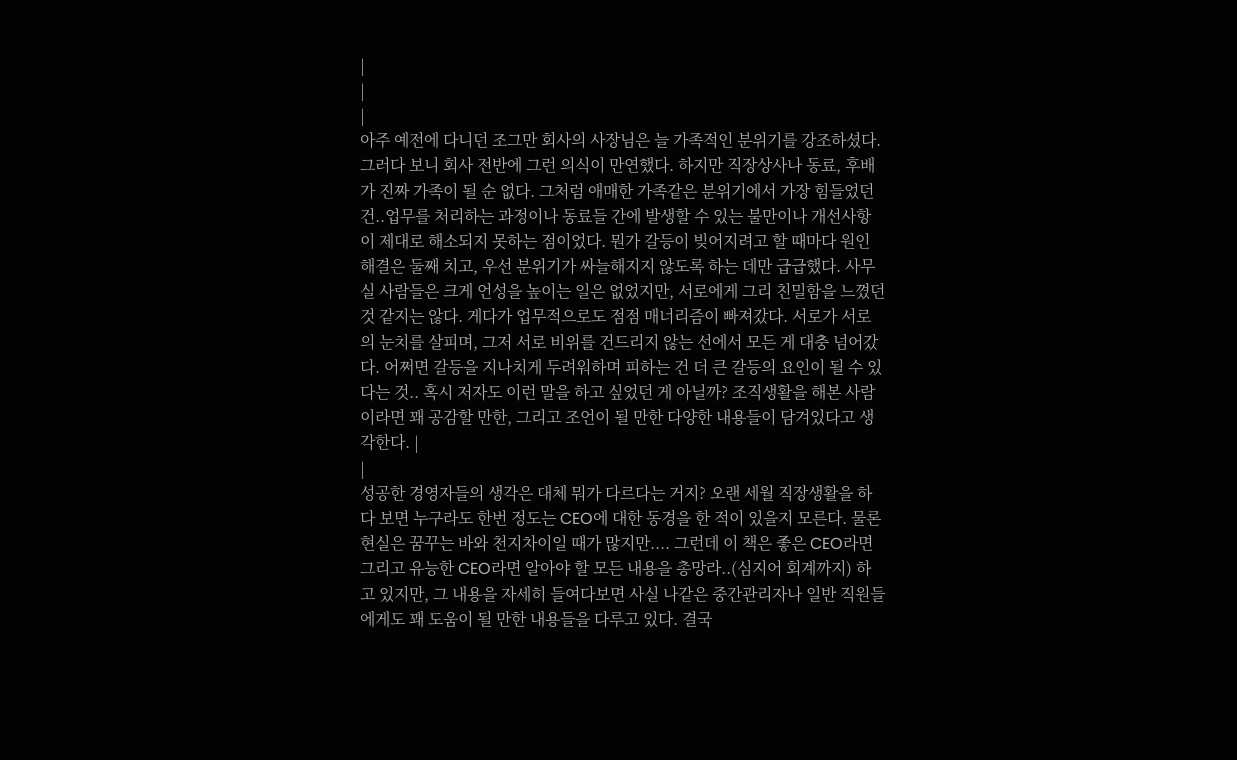|
|
|
아주 예전에 다니던 조그만 회사의 사장님은 늘 가족적인 분위기를 강조하셨다. 그러다 보니 회사 전반에 그런 의식이 만연했다. 하지만 직장상사나 동료, 후배가 진짜 가족이 될 순 없다. 그처럼 애매한 가족같은 분위기에서 가장 힘들었던 건..업무를 처리하는 과정이나 동료들 간에 발생할 수 있는 불만이나 개선사항이 제대로 해소되지 못하는 점이었다. 뭔가 갈등이 빚어지려고 할 때마다 원인 해결은 둘째 치고, 우선 분위기가 싸늘해지지 않도록 하는 데만 급급했다. 사무실 사람들은 크게 언성을 높이는 일은 없었지만, 서로에게 그리 친밀함을 느꼈던 것 같지는 않다. 게다가 업무적으로도 점점 매너리즘이 빠져갔다. 서로가 서로의 눈치를 살피며, 그저 서로 비위를 건드리지 않는 선에서 모든 게 대충 넘어갔다. 어쩌면 갈등을 지나치게 두려워하며 피하는 건 더 큰 갈등의 요인이 될 수 있다는 것.. 혹시 저자도 이런 말을 하고 싶었던 게 아닐까? 조직생활을 해본 사람이라면 꽤 공감할 만한, 그리고 조언이 될 만한 다양한 내용들이 담겨있다고 생각한다. |
|
성공한 경영자들의 생각은 대체 뭐가 다르다는 거지? 오랜 세월 직장생활을 하다 보면 누구라도 한번 정도는 CEO에 대한 동경을 한 적이 있을지 모른다. 물론 현실은 꿈꾸는 바와 천지차이일 때가 많지만.... 그런데 이 책은 좋은 CEO라면 그리고 유능한 CEO라면 알아야 할 모든 내용을 총망라..(심지어 회계까지) 하고 있지만, 그 내용을 자세히 들여다보면 사실 나같은 중간관리자나 일반 직원들에게도 꽤 도움이 될 만한 내용들을 다루고 있다. 결국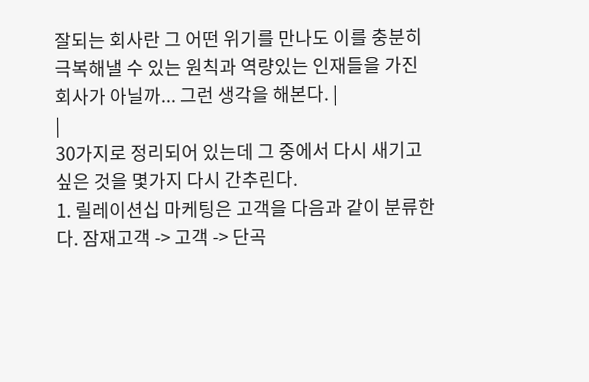잘되는 회사란 그 어떤 위기를 만나도 이를 충분히 극복해낼 수 있는 원칙과 역량있는 인재들을 가진 회사가 아닐까... 그런 생각을 해본다. |
|
30가지로 정리되어 있는데 그 중에서 다시 새기고 싶은 것을 몇가지 다시 간추린다.
1. 릴레이션십 마케팅은 고객을 다음과 같이 분류한다. 잠재고객 -> 고객 -> 단곡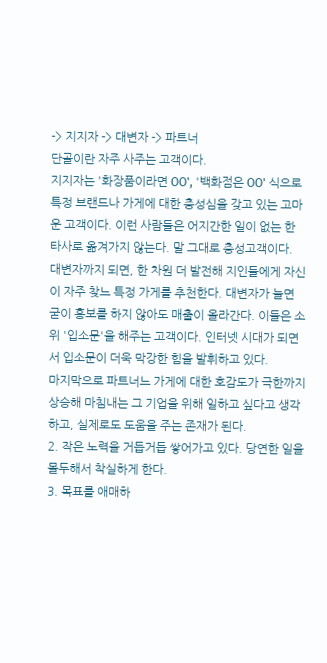-> 지지자 -> 대변자 -> 파트너
단골이란 자주 사주는 고객이다.
지지자는 '화장품이라면 OO', '백화점은 OO' 식으로 특정 브랜드나 가게에 대한 충성심을 갖고 있는 고마운 고객이다. 이런 사람들은 어지간한 일이 없는 한 타사로 옮겨가지 않는다. 말 그대로 충성고객이다.
대변자까지 되면, 한 차원 더 발전해 지인들에게 자신이 자주 찾느 특정 가게를 추천한다. 대변자가 늘면 굳이 홍보를 하지 않아도 매출이 올라간다. 이들은 소위 '입소문'을 해주는 고객이다. 인터넷 시대가 되면서 입소문이 더욱 막강한 힘을 발휘하고 있다.
마지막으로 파트너느 가게에 대한 호감도가 극한까지 상승해 마침내는 그 기업을 위해 일하고 싶다고 생각하고, 실제로도 도움을 주는 존재가 된다.
2. 작은 노력을 거듭거듭 쌓어가고 있다. 당연한 일을 몰두해서 착실하게 한다.
3. 목표를 애매하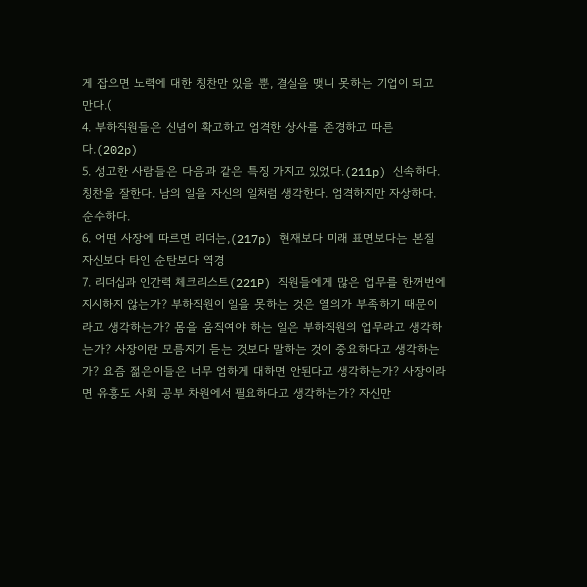게 잡으면 노력에 대한 칭찬만 있을 뿐, 결실을 맺니 못하는 기업이 되고 만다.(
4. 부하직원들은 신념이 확고하고 엄격한 상사를 존경하고 따른다.(202p)
5. 성고한 사람들은 다음과 같은 특징 가지고 있었다.(211p) 신속하다. 칭찬을 잘한다. 남의 일을 자신의 일처럼 생각한다. 엄격하지만 자상하다. 순수하다.
6. 어떤 사장에 따르면 리더는,(217p) 현재보다 미래 표면보다는 본질 자신보다 타인 순탄보다 역경
7. 리더십과 인간력 체크리스트(221P) 직원들에게 많은 업무를 한꺼번에 지시하지 않는가? 부하직원이 일을 못하는 것은 열의가 부족하기 때문이라고 생각하는가? 몸을 움직여야 하는 일은 부하직원의 업무라고 생각하는가? 사장이란 모름지기 듣는 것보다 말하는 것이 중요하다고 생각하는가? 요즘 젊은이들은 너무 엄하게 대하면 안된다고 생각하는가? 사장이라면 유흥도 사회 공부 차원에서 필요하다고 생각하는가? 자신만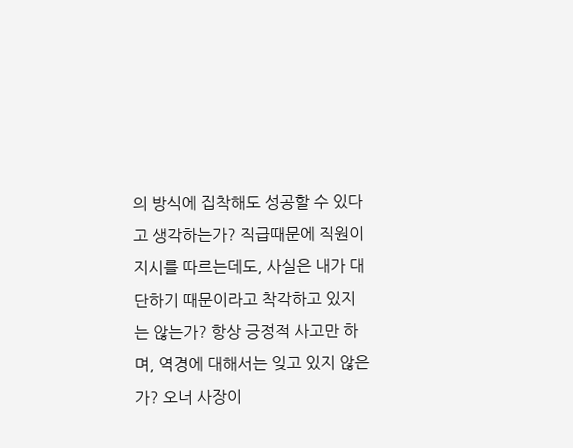의 방식에 집착해도 성공할 수 있다고 생각하는가? 직급때문에 직원이 지시를 따르는데도, 사실은 내가 대단하기 때문이라고 착각하고 있지는 않는가? 항상 긍정적 사고만 하며, 역경에 대해서는 잊고 있지 않은가? 오너 사장이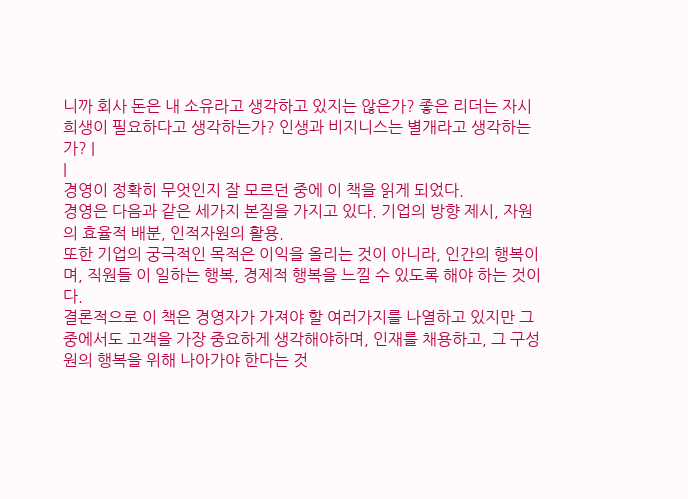니까 회사 돈은 내 소유라고 생각하고 있지는 않은가? 좋은 리더는 자시희생이 필요하다고 생각하는가? 인생과 비지니스는 별개라고 생각하는가? |
|
경영이 정확히 무엇인지 잘 모르던 중에 이 책을 읽게 되었다.
경영은 다음과 같은 세가지 본질을 가지고 있다. 기업의 방향 제시, 자원의 효율적 배분, 인적자원의 활용.
또한 기업의 궁극적인 목적은 이익을 올리는 것이 아니라, 인간의 행복이며, 직원들 이 일하는 행복, 경제적 행복을 느낄 수 있도록 해야 하는 것이다.
결론적으로 이 책은 경영자가 가져야 할 여러가지를 나열하고 있지만 그중에서도 고객을 가장 중요하게 생각해야하며, 인재를 채용하고, 그 구성원의 행복을 위해 나아가야 한다는 것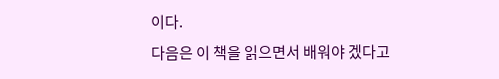이다.
다음은 이 책을 읽으면서 배워야 겠다고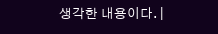생각한 내용이다. |